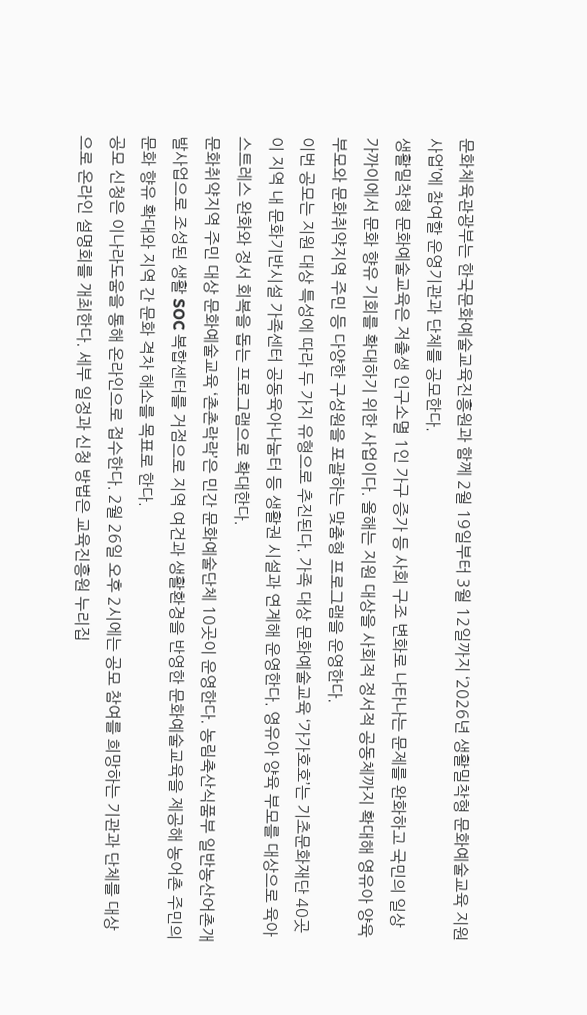문화체육관광부는 한국문화예술교육진흥원과 함께 2월 19일부터 3월 12일까지 ‘2026년 생활밀착형 문화예술교육 지원사업’에 참여할 운영기관과 단체를 공모한다.
생활밀착형 문화예술교육은 저출생 인구소멸 1인 가구 증가 등 사회 구조 변화로 나타나는 문제를 완화하고 국민의 일상 가까이에서 문화 향유 기회를 확대하기 위한 사업이다. 올해는 지원 대상을 사회적 정서적 공동체까지 확대해 영유아 양육 부모와 문화취약지역 주민 등 다양한 구성원을 포괄하는 맞춤형 프로그램을 운영한다.
이번 공모는 지원 대상 특성에 따라 두 가지 유형으로 추진된다. 가족 대상 문화예술교육 ‘가가호호’는 기초문화재단 40곳이 지역 내 문화기반시설 가족센터 공동육아나눔터 등 생활권 시설과 연계해 운영한다. 영유아 양육 부모를 대상으로 육아 스트레스 완화와 정서 회복을 돕는 프로그램으로 확대한다.
문화취약지역 주민 대상 문화예술교육 ‘촌촌락락’은 민간 문화예술단체 10곳이 운영한다. 농림축산식품부 일반농산어촌개발사업으로 조성된 생활 SOC 복합센터를 거점으로 지역 여건과 생활환경을 반영한 문화예술교육을 제공해 농어촌 주민의 문화 향유 확대와 지역 간 문화 격차 해소를 목표로 한다.
공모 신청은 이나라도움을 통해 온라인으로 접수한다. 2월 26일 오후 2시에는 공모 참여를 희망하는 기관과 단체를 대상으로 온라인 설명회를 개최한다. 세부 일정과 신청 방법은 교육진흥원 누리집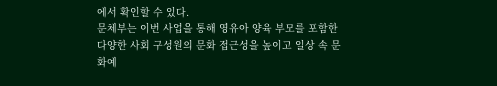에서 확인할 수 있다.
문체부는 이번 사업을 통해 영유아 양육 부모를 포함한 다양한 사회 구성원의 문화 접근성을 높이고 일상 속 문화예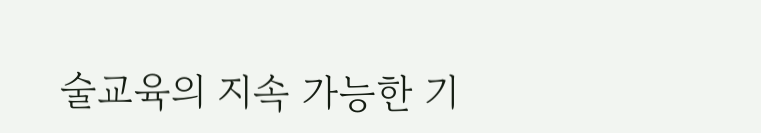술교육의 지속 가능한 기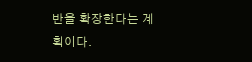반을 확장한다는 계획이다.